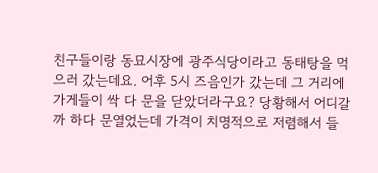친구들이랑 동묘시장에 광주식당이라고 동태탕을 먹으러 갔는데요. 어후 5시 즈음인가 갔는데 그 거리에 가게들이 싹 다 문을 닫았더라구요? 당황해서 어디갈까 하다 문열었는데 가격이 치명적으로 저렴해서 들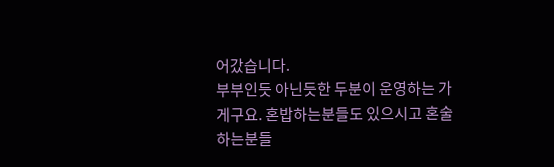어갔습니다.
부부인듯 아닌듯한 두분이 운영하는 가게구요. 혼밥하는분들도 있으시고 혼술하는분들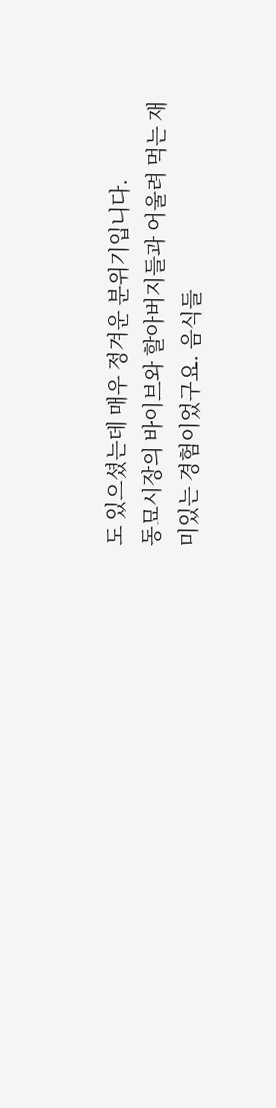도 있으셨는데 매우 정겨운 분위기입니다.
동묘시장의 바이브와 할아버지들과 어울려 먹는 재미있는 경험이었구요. 음식들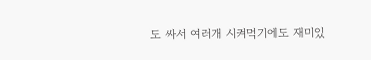도 싸서 여러개 시켜먹기에도 재미있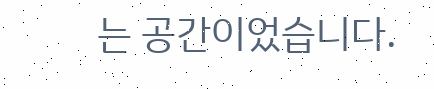는 공간이었습니다.